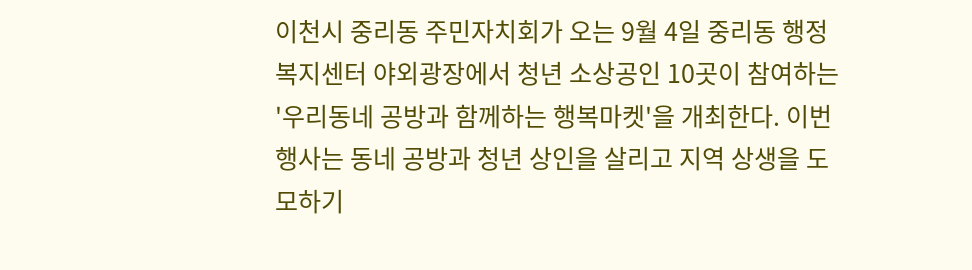이천시 중리동 주민자치회가 오는 9월 4일 중리동 행정복지센터 야외광장에서 청년 소상공인 10곳이 참여하는 '우리동네 공방과 함께하는 행복마켓'을 개최한다. 이번 행사는 동네 공방과 청년 상인을 살리고 지역 상생을 도모하기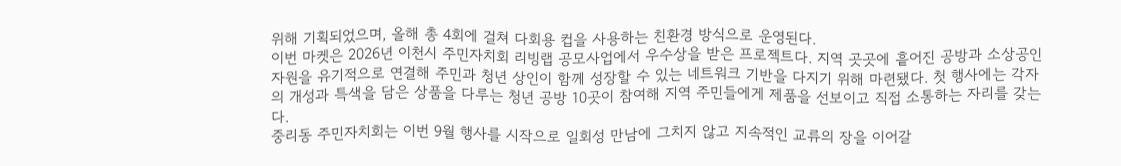위해 기획되었으며, 올해 총 4회에 걸쳐 다회용 컵을 사용하는 친환경 방식으로 운영된다.
이번 마켓은 2026년 이천시 주민자치회 리빙랩 공모사업에서 우수상을 받은 프로젝트다. 지역 곳곳에 흩어진 공방과 소상공인 자원을 유기적으로 연결해 주민과 청년 상인이 함께 성장할 수 있는 네트워크 기반을 다지기 위해 마련됐다. 첫 행사에는 각자의 개성과 특색을 담은 상품을 다루는 청년 공방 10곳이 참여해 지역 주민들에게 제품을 선보이고 직접 소통하는 자리를 갖는다.
중리동 주민자치회는 이번 9월 행사를 시작으로 일회성 만남에 그치지 않고 지속적인 교류의 장을 이어갈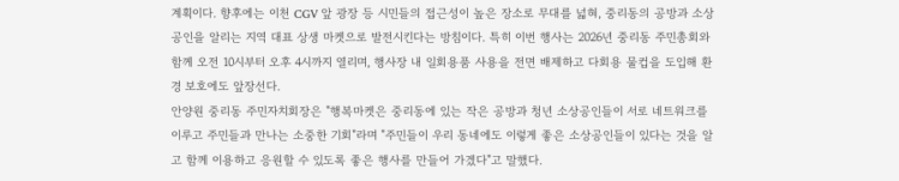계획이다. 향후에는 이천 CGV 앞 광장 등 시민들의 접근성이 높은 장소로 무대를 넓혀, 중리동의 공방과 소상공인을 알리는 지역 대표 상생 마켓으로 발전시킨다는 방침이다. 특히 이번 행사는 2026년 중리동 주민총회와 함께 오전 10시부터 오후 4시까지 열리며, 행사장 내 일회용품 사용을 전면 배제하고 다회용 물컵을 도입해 환경 보호에도 앞장선다.
안양원 중리동 주민자치회장은 "행복마켓은 중리동에 있는 작은 공방과 청년 소상공인들이 서로 네트워크를 이루고 주민들과 만나는 소중한 기회"라며 "주민들이 우리 동네에도 이렇게 좋은 소상공인들이 있다는 것을 알고 함께 이용하고 응원할 수 있도록 좋은 행사를 만들어 가겠다"고 말했다.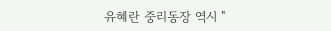유혜란 중리동장 역시 "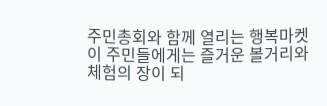주민총회와 함께 열리는 행복마켓이 주민들에게는 즐거운 볼거리와 체험의 장이 되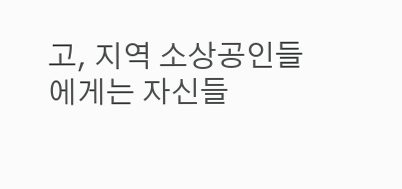고, 지역 소상공인들에게는 자신들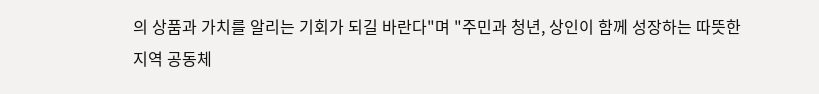의 상품과 가치를 알리는 기회가 되길 바란다"며 "주민과 청년, 상인이 함께 성장하는 따뜻한 지역 공동체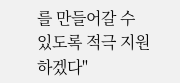를 만들어갈 수 있도록 적극 지원하겠다"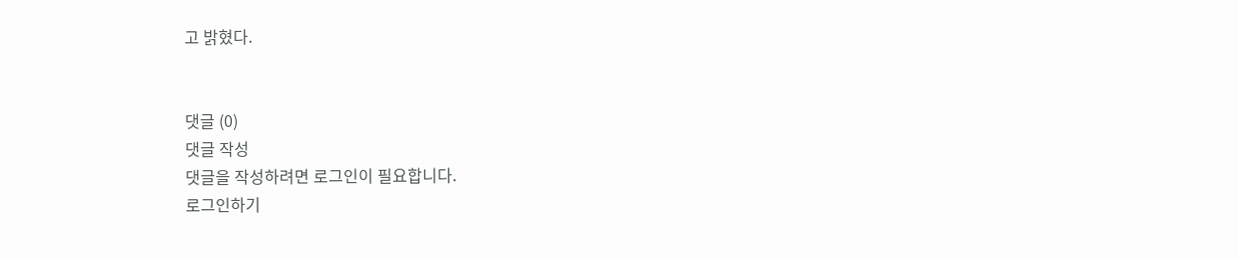고 밝혔다.


댓글 (0)
댓글 작성
댓글을 작성하려면 로그인이 필요합니다.
로그인하기